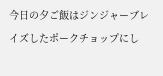今日の夕ご飯はジンジャーブレイズしたポークチョップにし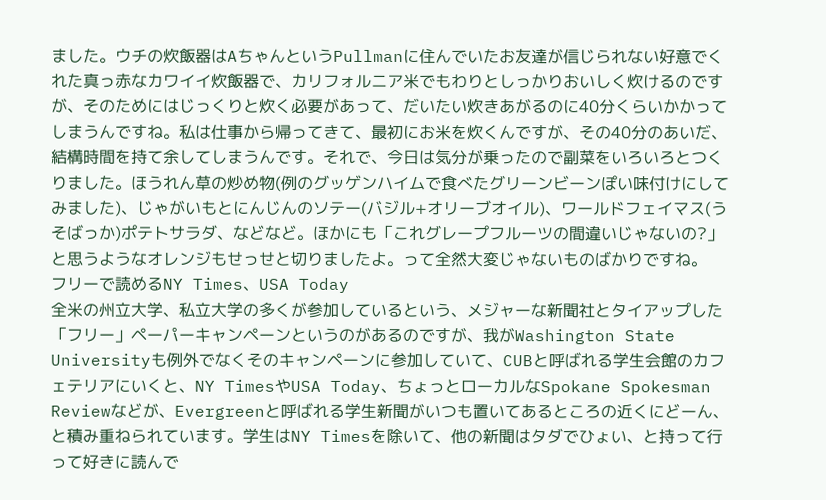ました。ウチの炊飯器はAちゃんというPullmanに住んでいたお友達が信じられない好意でくれた真っ赤なカワイイ炊飯器で、カリフォルニア米でもわりとしっかりおいしく炊けるのですが、そのためにはじっくりと炊く必要があって、だいたい炊きあがるのに40分くらいかかってしまうんですね。私は仕事から帰ってきて、最初にお米を炊くんですが、その40分のあいだ、結構時間を持て余してしまうんです。それで、今日は気分が乗ったので副菜をいろいろとつくりました。ほうれん草の炒め物(例のグッゲンハイムで食べたグリーンビーンぽい味付けにしてみました)、じゃがいもとにんじんのソテー(バジル+オリーブオイル)、ワールドフェイマス(うそばっか)ポテトサラダ、などなど。ほかにも「これグレープフルーツの間違いじゃないの?」と思うようなオレンジもせっせと切りましたよ。って全然大変じゃないものばかりですね。
フリーで読めるNY Times、USA Today
全米の州立大学、私立大学の多くが参加しているという、メジャーな新聞社とタイアップした「フリー」ペーパーキャンペーンというのがあるのですが、我がWashington State Universityも例外でなくそのキャンペーンに参加していて、CUBと呼ばれる学生会館のカフェテリアにいくと、NY TimesやUSA Today、ちょっとローカルなSpokane Spokesman Reviewなどが、Evergreenと呼ばれる学生新聞がいつも置いてあるところの近くにどーん、と積み重ねられています。学生はNY Timesを除いて、他の新聞はタダでひょい、と持って行って好きに読んで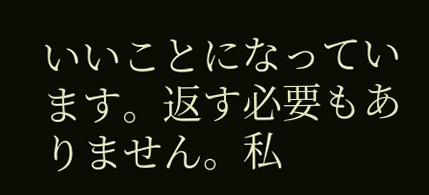いいことになっています。返す必要もありません。私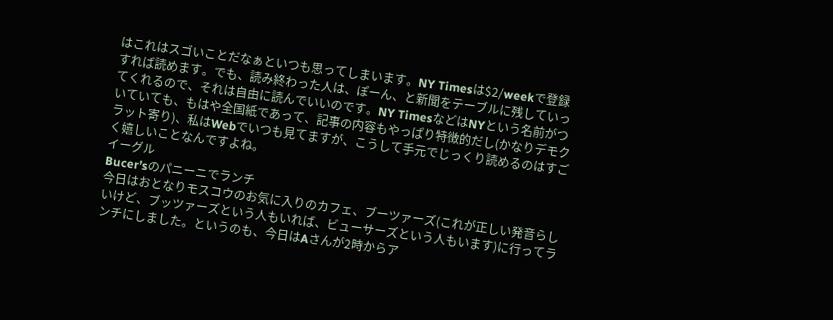はこれはスゴいことだなぁといつも思ってしまいます。NY Timesは$2/weekで登録すれば読めます。でも、読み終わった人は、ぽーん、と新聞をテーブルに残していってくれるので、それは自由に読んでいいのです。NY TimesなどはNYという名前がついていても、もはや全国紙であって、記事の内容もやっぱり特徴的だし(かなりデモクラット寄り)、私はWebでいつも見てますが、こうして手元でじっくり読めるのはすごく嬉しいことなんですよね。
イーグル
Bucer’sのパニーニでランチ
今日はおとなりモスコウのお気に入りのカフェ、ブーツァーズ(これが正しい発音らしいけど、ブッツァーズという人もいれば、ビューサーズという人もいます)に行ってランチにしました。というのも、今日はAさんが2時からア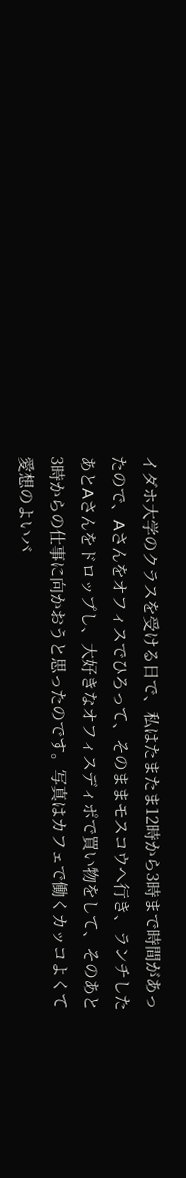イダホ大学のクラスを受ける日で、私はたまたま12時から3時まで時間があったので、Aさんをオフィスでひろって、そのままモスコウへ行き、ランチしたあとAさんをドロップし、大好きなオフィスディポで買い物をして、そのあと3時からの仕事に向かおうと思ったのです。写真はカフェで働くカッコよくて愛想のよいバ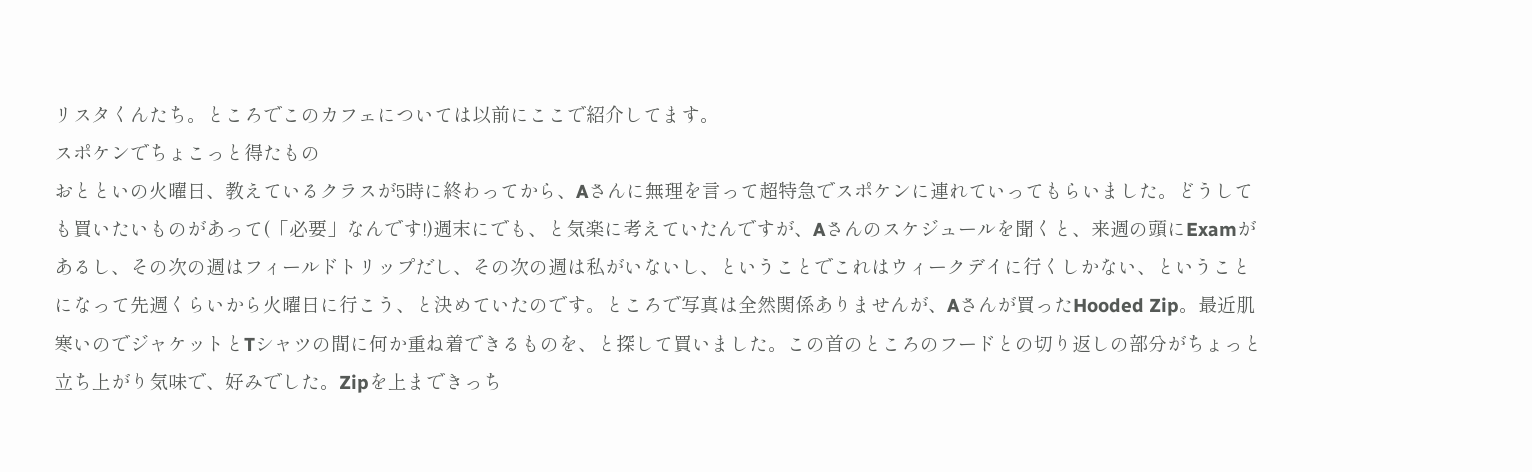リスタくんたち。ところでこのカフェについては以前にここで紹介してます。
スポケンでちょこっと得たもの
おとといの火曜日、教えているクラスが5時に終わってから、Aさんに無理を言って超特急でスポケンに連れていってもらいました。どうしても買いたいものがあって(「必要」なんです!)週末にでも、と気楽に考えていたんですが、Aさんのスケジュールを聞くと、来週の頭にExamがあるし、その次の週はフィールドトリップだし、その次の週は私がいないし、ということでこれはウィークデイに行くしかない、ということになって先週くらいから火曜日に行こう、と決めていたのです。ところで写真は全然関係ありませんが、Aさんが買ったHooded Zip。最近肌寒いのでジャケットとTシャツの間に何か重ね着できるものを、と探して買いました。この首のところのフードとの切り返しの部分がちょっと立ち上がり気味で、好みでした。Zipを上まできっち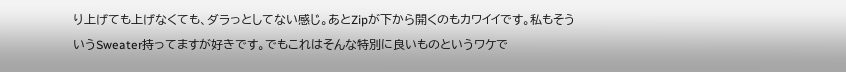り上げても上げなくても、ダラっとしてない感じ。あとZipが下から開くのもカワイイです。私もそういうSweater持ってますが好きです。でもこれはそんな特別に良いものというワケで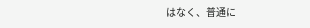はなく、普通に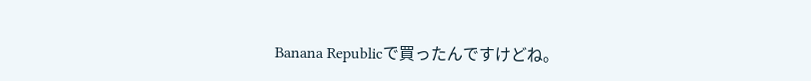Banana Republicで買ったんですけどね。